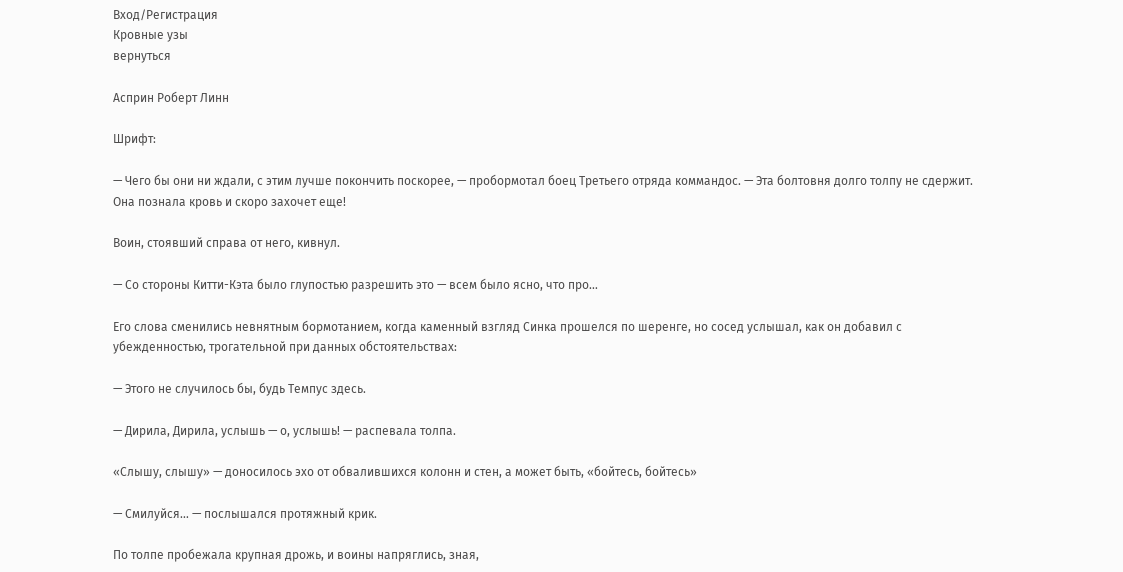Вход/Регистрация
Кровные узы
вернуться

Асприн Роберт Линн

Шрифт:

— Чего бы они ни ждали, с этим лучше покончить поскорее, — пробормотал боец Третьего отряда коммандос. — Эта болтовня долго толпу не сдержит. Она познала кровь и скоро захочет еще!

Воин, стоявший справа от него, кивнул.

— Со стороны Китти-Кэта было глупостью разрешить это — всем было ясно, что про…

Его слова сменились невнятным бормотанием, когда каменный взгляд Синка прошелся по шеренге, но сосед услышал, как он добавил с убежденностью, трогательной при данных обстоятельствах:

— Этого не случилось бы, будь Темпус здесь.

— Дирила, Дирила, услышь — о, услышь! — распевала толпа.

«Слышу, слышу» — доносилось эхо от обвалившихся колонн и стен, а может быть, «бойтесь, бойтесь»

— Смилуйся… — послышался протяжный крик.

По толпе пробежала крупная дрожь, и воины напряглись, зная,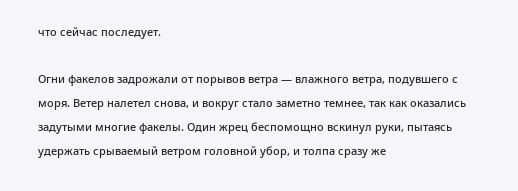что сейчас последует.

Огни факелов задрожали от порывов ветра — влажного ветра, подувшего с моря. Ветер налетел снова, и вокруг стало заметно темнее, так как оказались задутыми многие факелы. Один жрец беспомощно вскинул руки, пытаясь удержать срываемый ветром головной убор, и толпа сразу же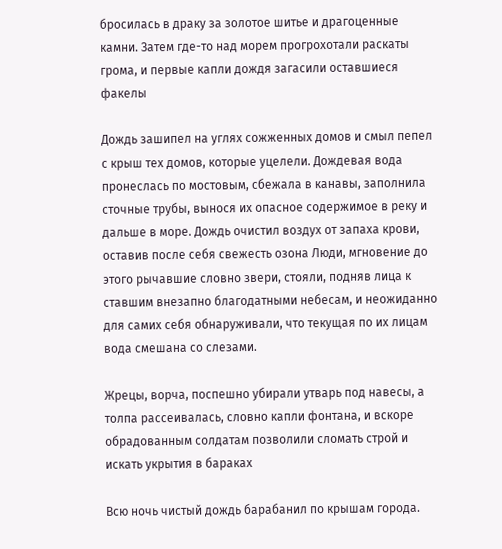бросилась в драку за золотое шитье и драгоценные камни. Затем где-то над морем прогрохотали раскаты грома, и первые капли дождя загасили оставшиеся факелы

Дождь зашипел на углях сожженных домов и смыл пепел с крыш тех домов, которые уцелели. Дождевая вода пронеслась по мостовым, сбежала в канавы, заполнила сточные трубы, вынося их опасное содержимое в реку и дальше в море. Дождь очистил воздух от запаха крови, оставив после себя свежесть озона Люди, мгновение до этого рычавшие словно звери, стояли, подняв лица к ставшим внезапно благодатными небесам, и неожиданно для самих себя обнаруживали, что текущая по их лицам вода смешана со слезами.

Жрецы, ворча, поспешно убирали утварь под навесы, а толпа рассеивалась, словно капли фонтана, и вскоре обрадованным солдатам позволили сломать строй и искать укрытия в бараках

Всю ночь чистый дождь барабанил по крышам города.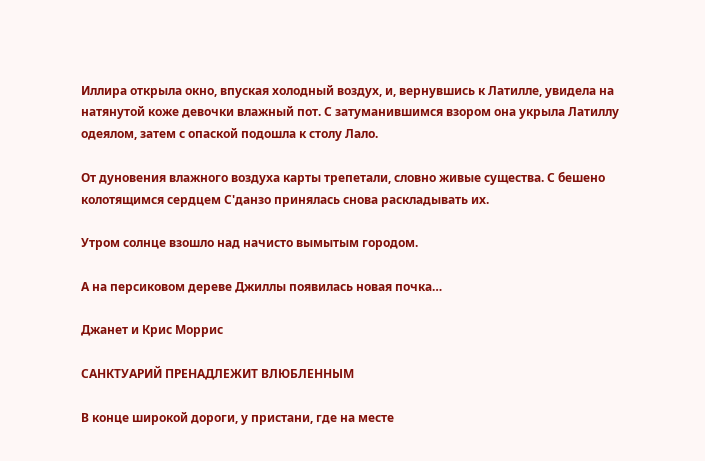Иллира открыла окно, впуская холодный воздух, и, вернувшись к Латилле, увидела на натянутой коже девочки влажный пот. С затуманившимся взором она укрыла Латиллу одеялом, затем с опаской подошла к столу Лало.

От дуновения влажного воздуха карты трепетали, словно живые существа. С бешено колотящимся сердцем С'данзо принялась снова раскладывать их.

Утром солнце взошло над начисто вымытым городом.

А на персиковом дереве Джиллы появилась новая почка…

Джанет и Крис Моррис

САНКТУАРИЙ ПРЕНАДЛЕЖИТ ВЛЮБЛЕННЫМ

В конце широкой дороги, у пристани, где на месте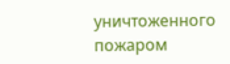уничтоженного пожаром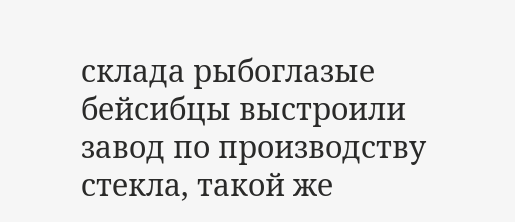склада рыбоглазые бейсибцы выстроили завод по производству стекла, такой же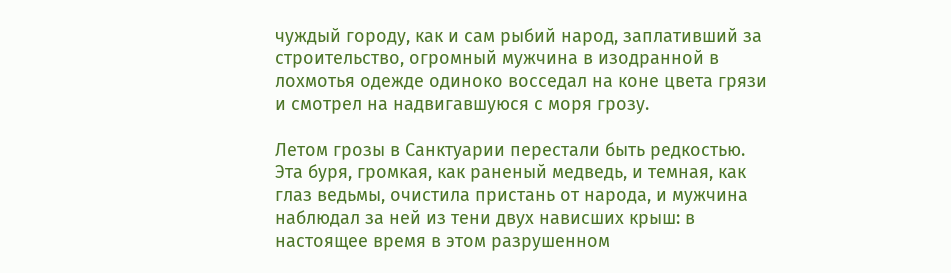чуждый городу, как и сам рыбий народ, заплативший за строительство, огромный мужчина в изодранной в лохмотья одежде одиноко восседал на коне цвета грязи и смотрел на надвигавшуюся с моря грозу.

Летом грозы в Санктуарии перестали быть редкостью. Эта буря, громкая, как раненый медведь, и темная, как глаз ведьмы, очистила пристань от народа, и мужчина наблюдал за ней из тени двух нависших крыш: в настоящее время в этом разрушенном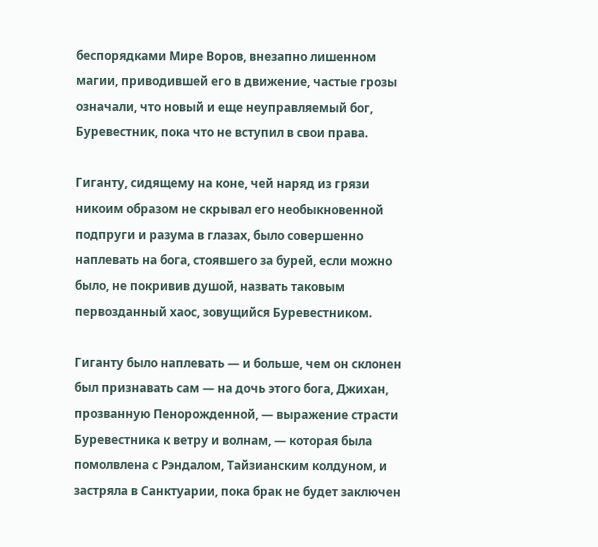беспорядками Мире Воров, внезапно лишенном магии, приводившей его в движение, частые грозы означали, что новый и еще неуправляемый бог, Буревестник, пока что не вступил в свои права.

Гиганту, сидящему на коне, чей наряд из грязи никоим образом не скрывал его необыкновенной подпруги и разума в глазах, было совершенно наплевать на бога, стоявшего за бурей, если можно было, не покривив душой, назвать таковым первозданный хаос, зовущийся Буревестником.

Гиганту было наплевать — и больше, чем он склонен был признавать сам — на дочь этого бога, Джихан, прозванную Пенорожденной, — выражение страсти Буревестника к ветру и волнам, — которая была помолвлена с Рэндалом, Тайзианским колдуном, и застряла в Санктуарии, пока брак не будет заключен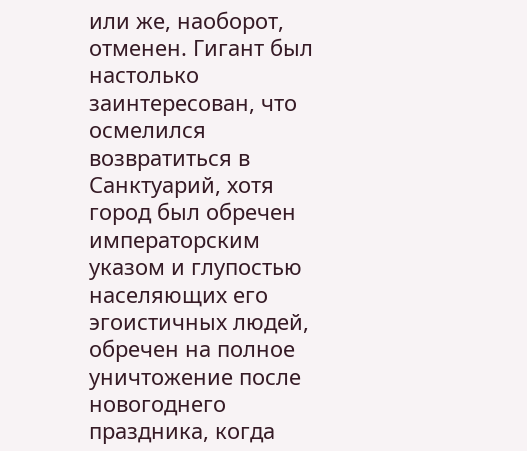или же, наоборот, отменен. Гигант был настолько заинтересован, что осмелился возвратиться в Санктуарий, хотя город был обречен императорским указом и глупостью населяющих его эгоистичных людей, обречен на полное уничтожение после новогоднего праздника, когда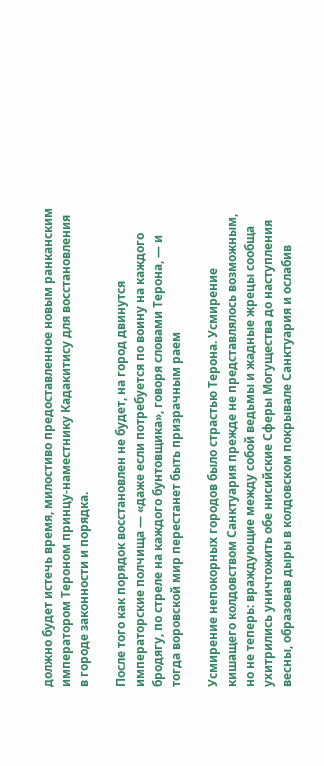должно будет истечь время, милостиво предоставленное новым ранканским императором Тероном принцу-наместнику Кадакитису для восстановления в городе законности и порядка.

После того как порядок восстановлен не будет, на город двинутся императорские полчища — «даже если потребуется по воину на каждого бродягу, по стреле на каждого бунтовщика», говоря словами Терона, — и тогда воровской мир перестанет быть призрачным раем

Усмирение непокорных городов было страстью Терона. Усмирение кишащего колдовством Санктуария прежде не представлялось возможным, но не теперь: враждующие между собой ведьмы и жадные жрецы сообща ухитрились уничтожить обе нисийские Сферы Могущества до наступления весны, образовав дыры в колдовском покрывале Санктуария и ослабив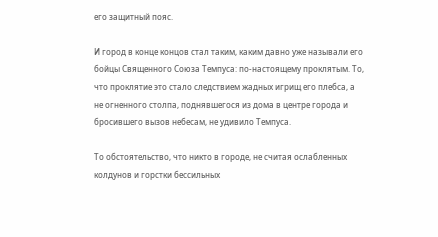его защитный пояс.

И город в конце концов стал таким, каким давно уже называли его бойцы Священного Союза Темпуса: по-настоящему проклятым. То, что проклятие это стало следствием жадных игрищ его плебса, а не огненного столпа, поднявшегося из дома в центре города и бросившего вызов небесам, не удивило Темпуса.

То обстоятельство, что никто в городе, не считая ослабленных колдунов и горстки бессильных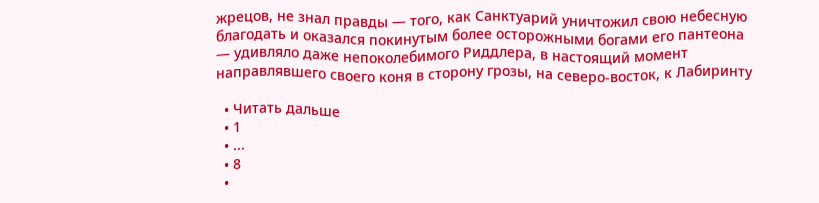жрецов, не знал правды — того, как Санктуарий уничтожил свою небесную благодать и оказался покинутым более осторожными богами его пантеона — удивляло даже непоколебимого Риддлера, в настоящий момент направлявшего своего коня в сторону грозы, на северо-восток, к Лабиринту

  • Читать дальше
  • 1
  • ...
  • 8
  •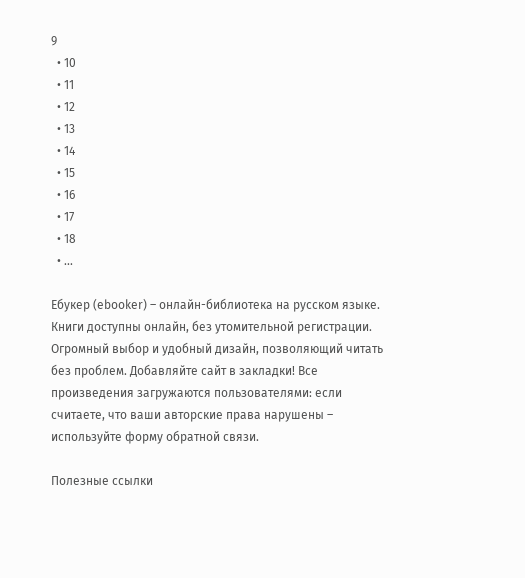9
  • 10
  • 11
  • 12
  • 13
  • 14
  • 15
  • 16
  • 17
  • 18
  • ...

Ебукер (ebooker) – онлайн-библиотека на русском языке. Книги доступны онлайн, без утомительной регистрации. Огромный выбор и удобный дизайн, позволяющий читать без проблем. Добавляйте сайт в закладки! Все произведения загружаются пользователями: если считаете, что ваши авторские права нарушены – используйте форму обратной связи.

Полезные ссылки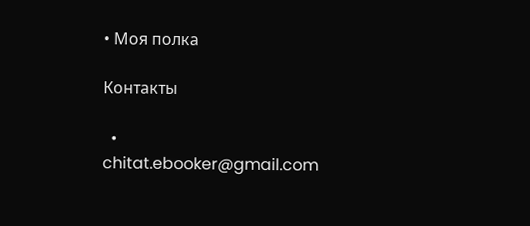• Моя полка

Контакты

  • chitat.ebooker@gmail.com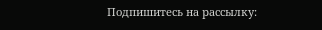Подпишитесь на рассылку: